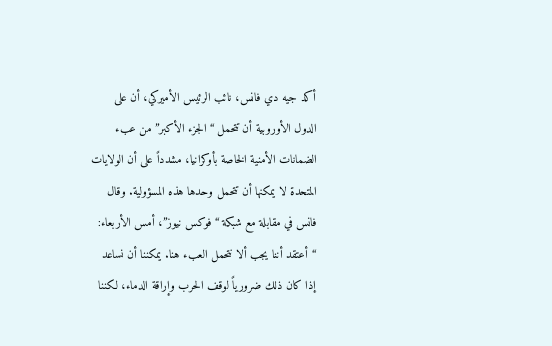أكد جيه دي فانس، نائب الرئيس الأميركي، أن على الدول الأوروبية أن تتحمل “الجزء الأكبر” من عبء الضمانات الأمنية الخاصة بأوكرانيا، مشدداً على أن الولايات المتحدة لا يمكنها أن تتحمل وحدها هذه المسؤولية. وقال فانس في مقابلة مع شبكة “فوكس نيوز”، أمس الأربعاء: “أعتقد أننا يجب ألا نتحمل العبء هنا. يمكننا أن نساعد إذا كان ذلك ضرورياً لوقف الحرب وإراقة الدماء، لكننا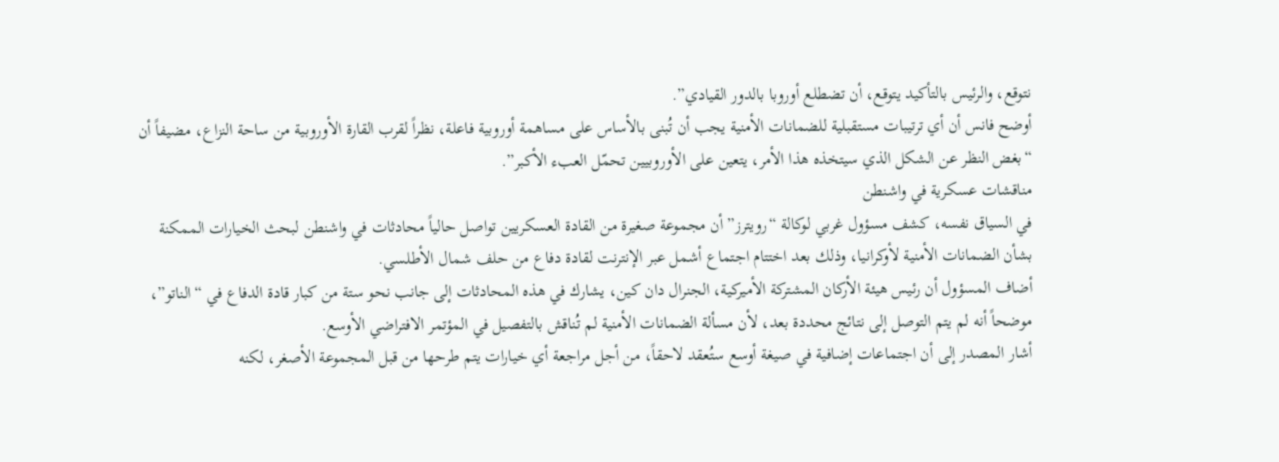نتوقع، والرئيس بالتأكيد يتوقع، أن تضطلع أوروبا بالدور القيادي”.
أوضح فانس أن أي ترتيبات مستقبلية للضمانات الأمنية يجب أن تُبنى بالأساس على مساهمة أوروبية فاعلة، نظراً لقرب القارة الأوروبية من ساحة النزاع، مضيفاً أن “بغض النظر عن الشكل الذي سيتخذه هذا الأمر، يتعين على الأوروبيين تحمّل العبء الأكبر”.
مناقشات عسكرية في واشنطن
في السياق نفسه، كشف مسؤول غربي لوكالة “رويترز” أن مجموعة صغيرة من القادة العسكريين تواصل حالياً محادثات في واشنطن لبحث الخيارات الممكنة بشأن الضمانات الأمنية لأوكرانيا، وذلك بعد اختتام اجتماع أشمل عبر الإنترنت لقادة دفاع من حلف شمال الأطلسي.
أضاف المسؤول أن رئيس هيئة الأركان المشتركة الأميركية، الجنرال دان كين، يشارك في هذه المحادثات إلى جانب نحو ستة من كبار قادة الدفاع في “الناتو”، موضحاً أنه لم يتم التوصل إلى نتائج محددة بعد، لأن مسألة الضمانات الأمنية لم تُناقش بالتفصيل في المؤتمر الافتراضي الأوسع.
أشار المصدر إلى أن اجتماعات إضافية في صيغة أوسع ستُعقد لاحقاً، من أجل مراجعة أي خيارات يتم طرحها من قبل المجموعة الأصغر، لكنه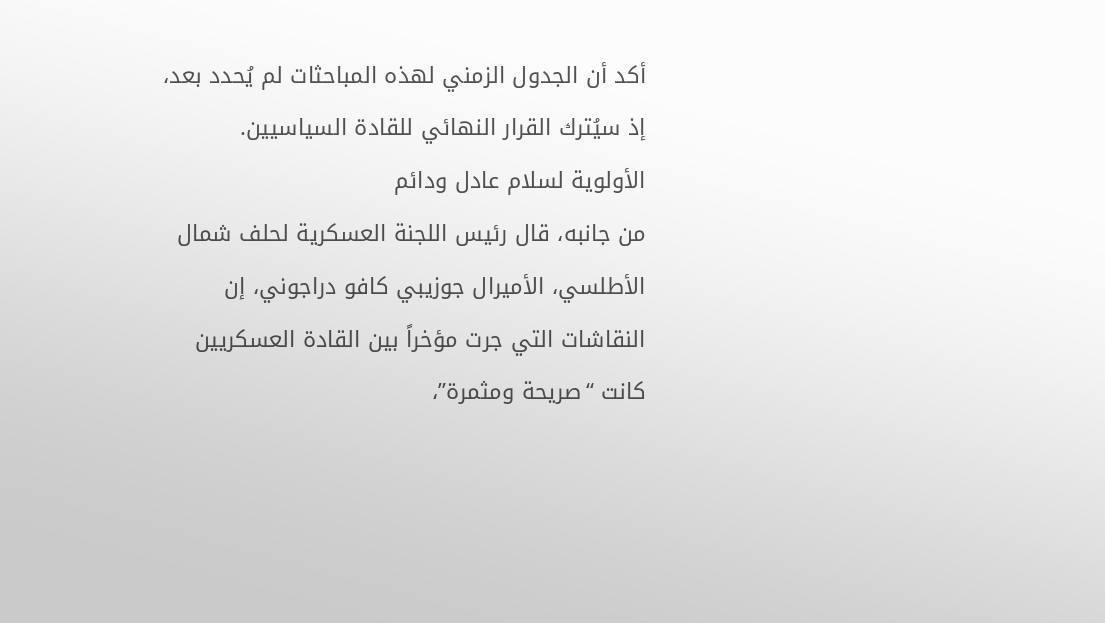أكد أن الجدول الزمني لهذه المباحثات لم يُحدد بعد، إذ سيُترك القرار النهائي للقادة السياسيين.
الأولوية لسلام عادل ودائم
من جانبه، قال رئيس اللجنة العسكرية لحلف شمال الأطلسي، الأميرال جوزيبي كافو دراجوني، إن النقاشات التي جرت مؤخراً بين القادة العسكريين كانت “صريحة ومثمرة”،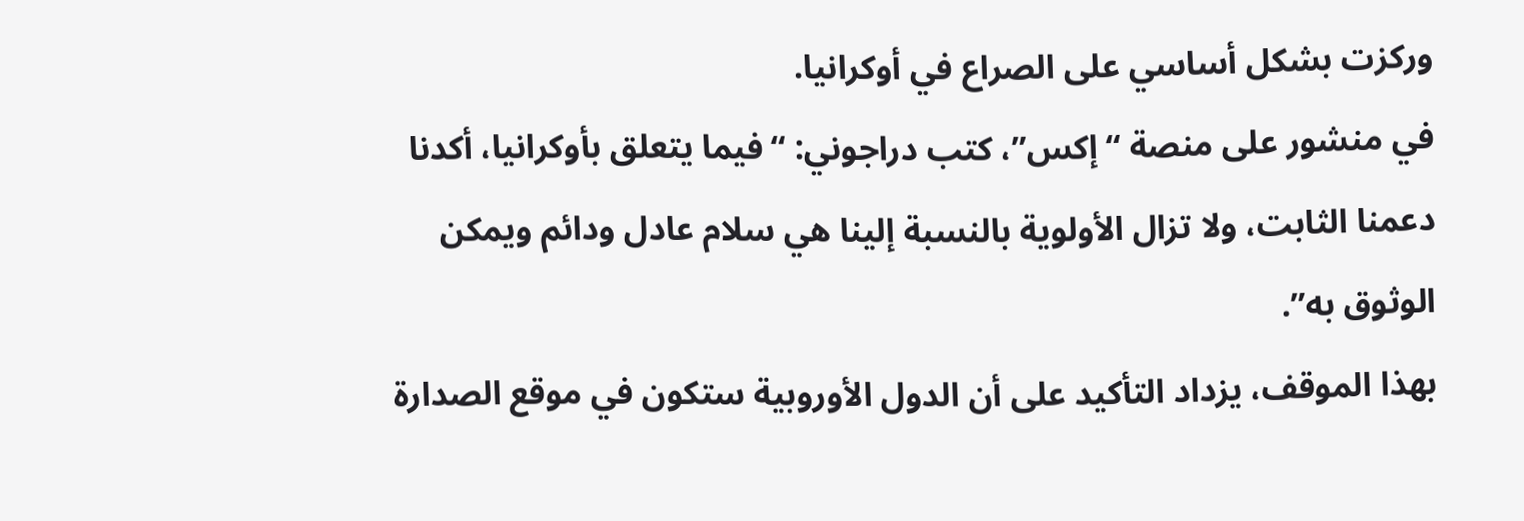وركزت بشكل أساسي على الصراع في أوكرانيا.
في منشور على منصة “إكس”، كتب دراجوني: “فيما يتعلق بأوكرانيا، أكدنا دعمنا الثابت، ولا تزال الأولوية بالنسبة إلينا هي سلام عادل ودائم ويمكن الوثوق به”.
بهذا الموقف، يزداد التأكيد على أن الدول الأوروبية ستكون في موقع الصدارة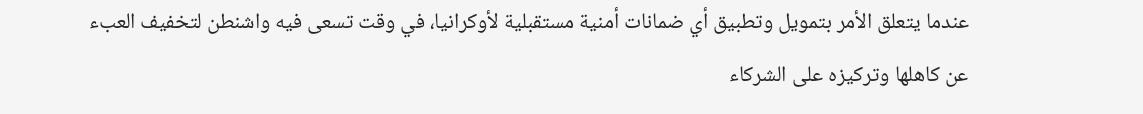عندما يتعلق الأمر بتمويل وتطبيق أي ضمانات أمنية مستقبلية لأوكرانيا، في وقت تسعى فيه واشنطن لتخفيف العبء عن كاهلها وتركيزه على الشركاء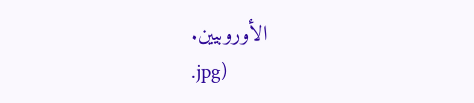الأوروبيين.
.jpg)